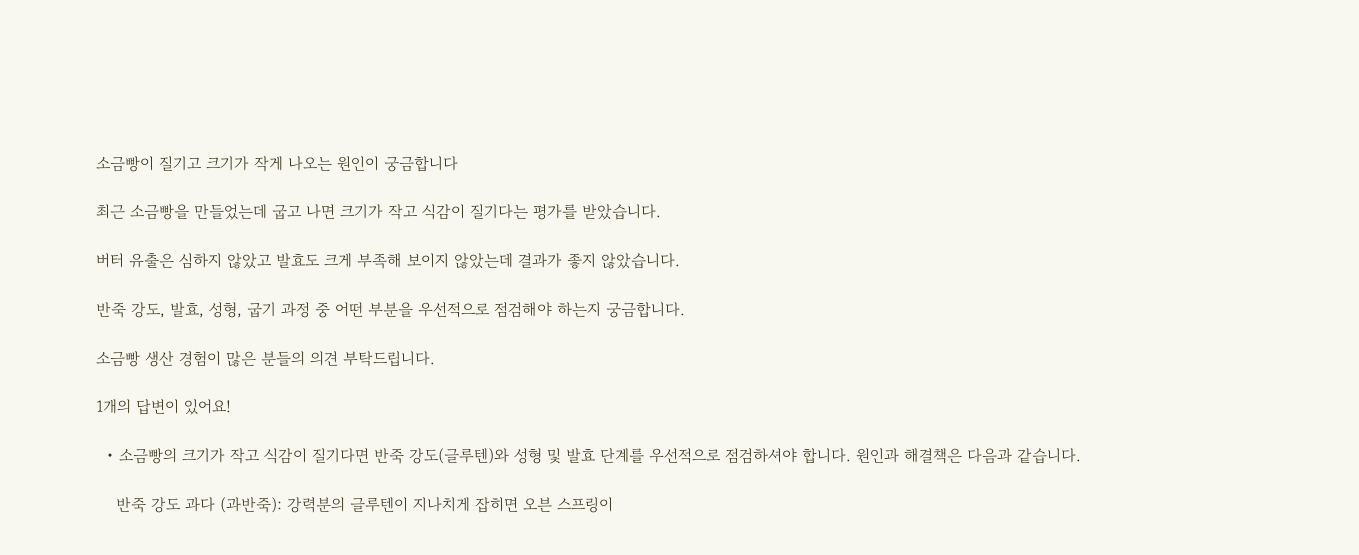소금빵이 질기고 크기가 작게 나오는 원인이 궁금합니다

최근 소금빵을 만들었는데 굽고 나면 크기가 작고 식감이 질기다는 평가를 받았습니다.

버터 유출은 심하지 않았고 발효도 크게 부족해 보이지 않았는데 결과가 좋지 않았습니다.

반죽 강도, 발효, 성형, 굽기 과정 중 어떤 부분을 우선적으로 점검해야 하는지 궁금합니다.

소금빵 생산 경험이 많은 분들의 의견 부탁드립니다.

1개의 답변이 있어요!

  • 소금빵의 크기가 작고 식감이 질기다면 반죽 강도(글루텐)와 성형 및 발효 단계를 우선적으로 점검하셔야 합니다. 원인과 해결책은 다음과 같습니다.

    반죽 강도 과다 (과반죽): 강력분의 글루텐이 지나치게 잡히면 오븐 스프링이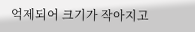억제되어 크기가 작아지고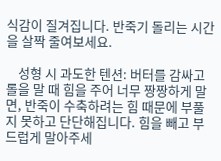식감이 질겨집니다. 반죽기 돌리는 시간을 살짝 줄여보세요.

    성형 시 과도한 텐션: 버터를 감싸고 롤을 말 때 힘을 주어 너무 짱짱하게 말면, 반죽이 수축하려는 힘 때문에 부풀지 못하고 단단해집니다. 힘을 빼고 부드럽게 말아주세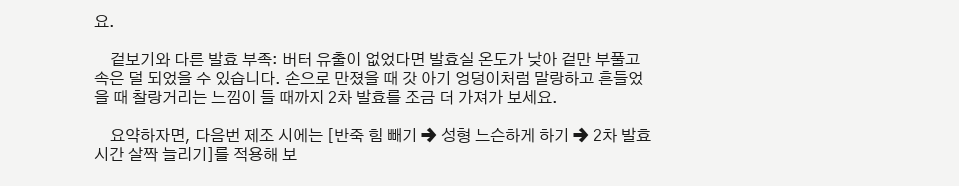요.

    겉보기와 다른 발효 부족: 버터 유출이 없었다면 발효실 온도가 낮아 겉만 부풀고 속은 덜 되었을 수 있습니다. 손으로 만졌을 때 갓 아기 엉덩이처럼 말랑하고 흔들었을 때 찰랑거리는 느낌이 들 때까지 2차 발효를 조금 더 가져가 보세요.

    요약하자면, 다음번 제조 시에는 [반죽 힘 빼기 ➔ 성형 느슨하게 하기 ➔ 2차 발효 시간 살짝 늘리기]를 적용해 보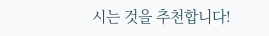시는 것을 추천합니다!